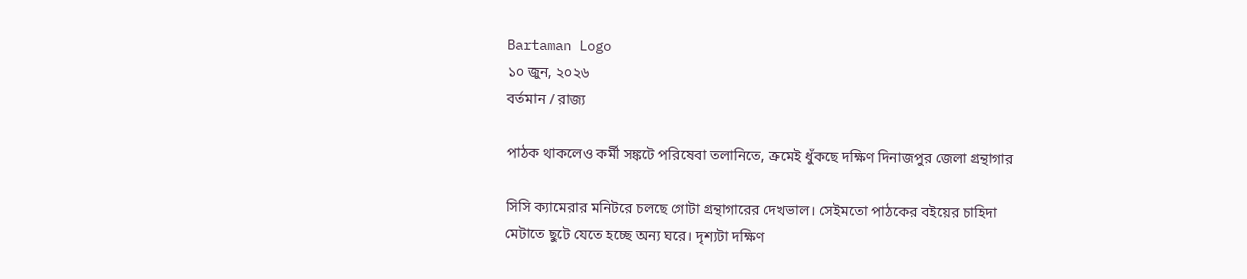Bartaman Logo
১০ জুন, ২০২৬
বর্তমান / রাজ্য

পাঠক থাকলেও কর্মী সঙ্কটে পরিষেবা তলানিতে, ক্রমেই ধুঁকছে দক্ষিণ দিনাজপুর জেলা গ্রন্থাগার

সিসি ক্যামেরার মনিটরে চলছে গোটা গ্রন্থাগারের দেখভাল। সেইমতো পাঠকের বইয়ের চাহিদা মেটাতে ছুটে যেতে হচ্ছে অন্য ঘরে। দৃশ্যটা দক্ষিণ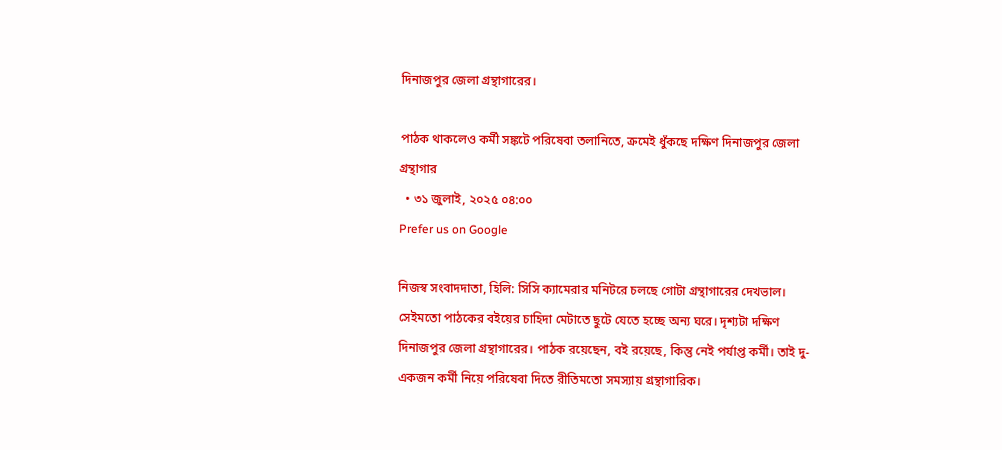দিনাজপুর জেলা গ্রন্থাগারের।

পাঠক থাকলেও কর্মী সঙ্কটে পরিষেবা তলানিতে, ক্রমেই ধুঁকছে দক্ষিণ দিনাজপুর জেলা গ্রন্থাগার
  • ৩১ জুলাই, ২০২৫ ০৪:০০
Prefer us on Google

নিজস্ব সংবাদদাতা, হিলি: সিসি ক্যামেরার মনিটরে চলছে গোটা গ্রন্থাগারের দেখভাল। সেইমতো পাঠকের বইয়ের চাহিদা মেটাতে ছুটে যেতে হচ্ছে অন্য ঘরে। দৃশ্যটা দক্ষিণ দিনাজপুর জেলা গ্রন্থাগারের। পাঠক রয়েছেন, বই রয়েছে, কিন্তু নেই পর্যাপ্ত কর্মী। তাই দু-একজন কর্মী নিয়ে পরিষেবা দিতে রীতিমতো সমস্যায় গ্রন্থাগারিক।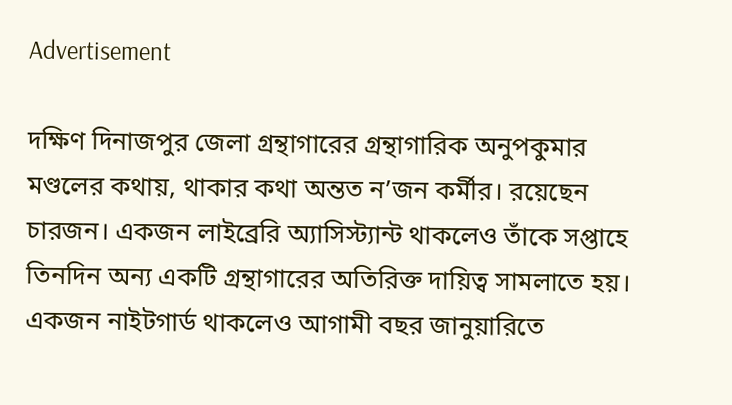Advertisement

দক্ষিণ দিনাজপুর জেলা গ্রন্থাগারের গ্রন্থাগারিক অনুপকুমার মণ্ডলের কথায়, থাকার কথা অন্তত ন’জন কর্মীর। রয়েছেন চারজন। একজন লাইব্রেরি অ্যাসিস্ট্যান্ট থাকলেও তাঁকে সপ্তাহে তিনদিন অন্য একটি গ্রন্থাগারের অতিরিক্ত দায়িত্ব সামলাতে হয়। একজন নাইটগার্ড থাকলেও আগামী বছর জানুয়ারিতে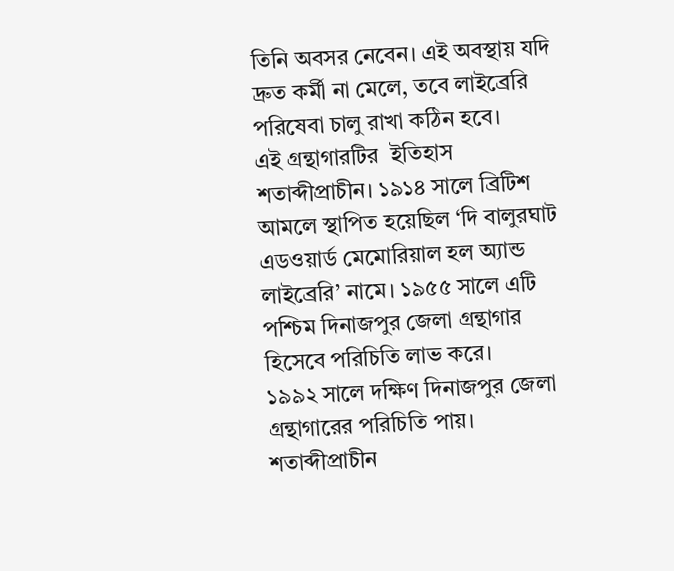তিনি অবসর নেবেন। এই অবস্থায় যদি দ্রুত কর্মী না মেলে, তবে লাইব্রেরি পরিষেবা চালু রাখা কঠিন হবে।
এই গ্রন্থাগারটির  ইতিহাস শতাব্দীপ্রাচীন। ১৯১৪ সালে ব্রিটিশ আমলে স্থাপিত হয়েছিল ‘দি বালুরঘাট এডওয়ার্ড মেমোরিয়াল হল অ্যান্ড লাইব্রেরি’ নামে। ১৯৫৫ সালে এটি পশ্চিম দিনাজপুর জেলা গ্রন্থাগার হিসেবে পরিচিতি লাভ করে।
১৯৯২ সালে দক্ষিণ দিনাজপুর জেলা গ্রন্থাগারের পরিচিতি পায়। শতাব্দীপ্রাচীন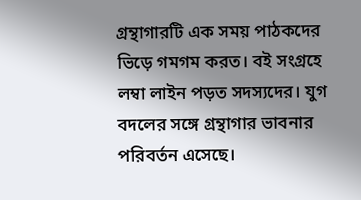গ্রন্থাগারটি এক সময় পাঠকদের ভিড়ে গমগম করত। বই সংগ্রহে লম্বা লাইন পড়ত সদস্যদের। যুগ বদলের সঙ্গে গ্রন্থাগার ভাবনার পরিবর্তন এসেছে।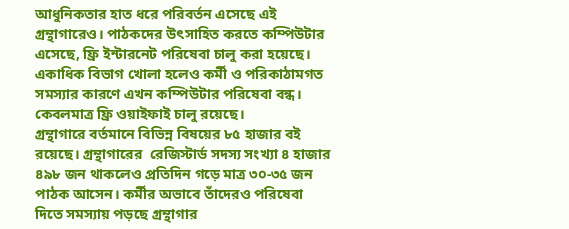আধুনিকতার হাত ধরে পরিবর্তন এসেছে এই গ্রন্থাগারেও। পাঠকদের উৎসাহিত করতে কম্পিউটার এসেছে, ফ্রি ইন্টারনেট পরিষেবা চালু করা হয়েছে। একাধিক বিভাগ খোলা হলেও কর্মী ও পরিকাঠামগত সমস্যার কারণে এখন কম্পিউটার পরিষেবা বন্ধ। কেবলমাত্র ফ্রি ওয়াইফাই চালু রয়েছে।
গ্রন্থাগারে বর্তমানে বিভিন্ন বিষয়ের ৮৫ হাজার বই রয়েছে। গ্রন্থাগারের  রেজিস্টার্ড সদস্য সংখ্যা ৪ হাজার ৪৯৮ জন থাকলেও প্রতিদিন গড়ে মাত্র ৩০-৩৫ জন পাঠক আসেন। কর্মীর অভাবে তাঁদেরও পরিষেবা দিতে সমস্যায় পড়ছে গ্রন্থাগার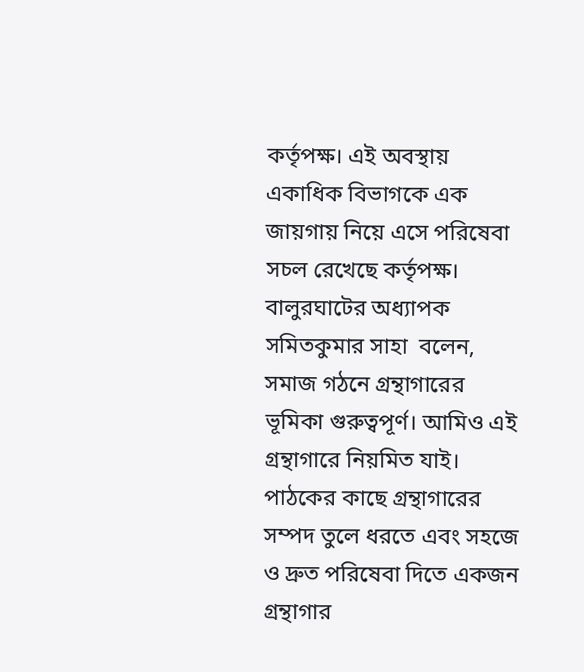কর্তৃপক্ষ। এই অবস্থায় একাধিক বিভাগকে এক জায়গায় নিয়ে এসে পরিষেবা সচল রেখেছে কর্তৃপক্ষ। বালুরঘাটের অধ্যাপক সমিতকুমার সাহা  বলেন, সমাজ গঠনে গ্রন্থাগারের ভূমিকা গুরুত্বপূর্ণ। আমিও এই গ্রন্থাগারে নিয়মিত যাই। পাঠকের কাছে গ্রন্থাগারের সম্পদ তুলে ধরতে এবং সহজে ও দ্রুত পরিষেবা দিতে একজন গ্রন্থাগার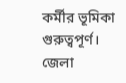কর্মীর ভূমিকা গুরুত্বপূর্ণ।
জেলা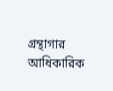গ্রন্থাগার আধিকারিক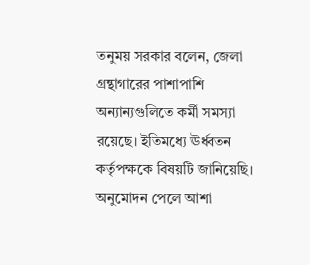তনুময় সরকার বলেন, জেলা গ্রন্থাগারের পাশাপাশি অন্যান্যগুলিতে কর্মী সমস্যা রয়েছে। ইতিমধ্যে ঊর্ধ্বতন কর্তৃপক্ষকে বিষয়টি জানিয়েছি। অনুমোদন পেলে আশা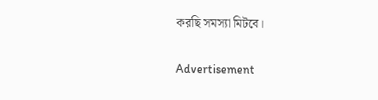করছি সমস্যা মিটবে।

Advertisement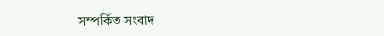সম্পর্কিত সংবাদ